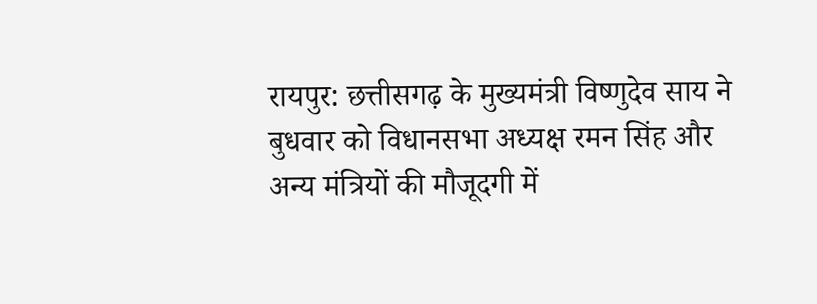रायपुर: छत्तीसगढ़ के मुख्यमंत्री विष्णुदेव साय ने बुधवार को विधानसभा अध्यक्ष रमन सिंह और अन्य मंत्रियों की मौजूदगी में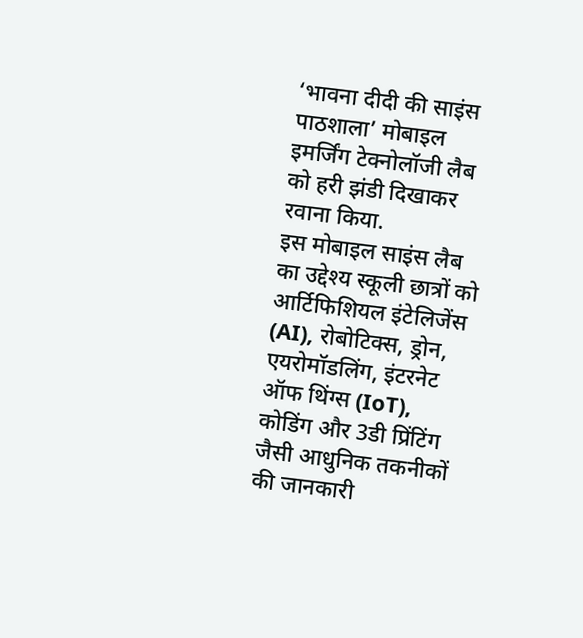‘भावना दीदी की साइंस पाठशाला’ मोबाइल इमर्जिंग टेक्नोलॉजी लैब को हरी झंडी दिखाकर रवाना किया.
इस मोबाइल साइंस लैब का उद्देश्य स्कूली छात्रों को आर्टिफिशियल इंटेलिजेंस (AI), रोबोटिक्स, ड्रोन, एयरोमॉडलिंग, इंटरनेट ऑफ थिंग्स (IoT), कोडिंग और 3डी प्रिंटिंग जैसी आधुनिक तकनीकों की जानकारी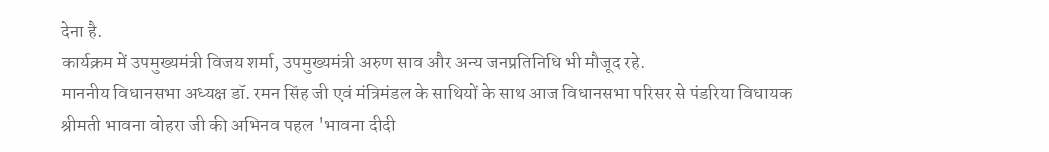देना है.
कार्यक्रम में उपमुख्यमंत्री विजय शर्मा, उपमुख्यमंत्री अरुण साव और अन्य जनप्रतिनिधि भी मौजूद रहे.
माननीय विधानसभा अध्यक्ष डॉ. रमन सिंह जी एवं मंत्रिमंडल के साथियों के साथ आज विधानसभा परिसर से पंडरिया विधायक श्रीमती भावना वोहरा जी की अभिनव पहल 'भावना दीदी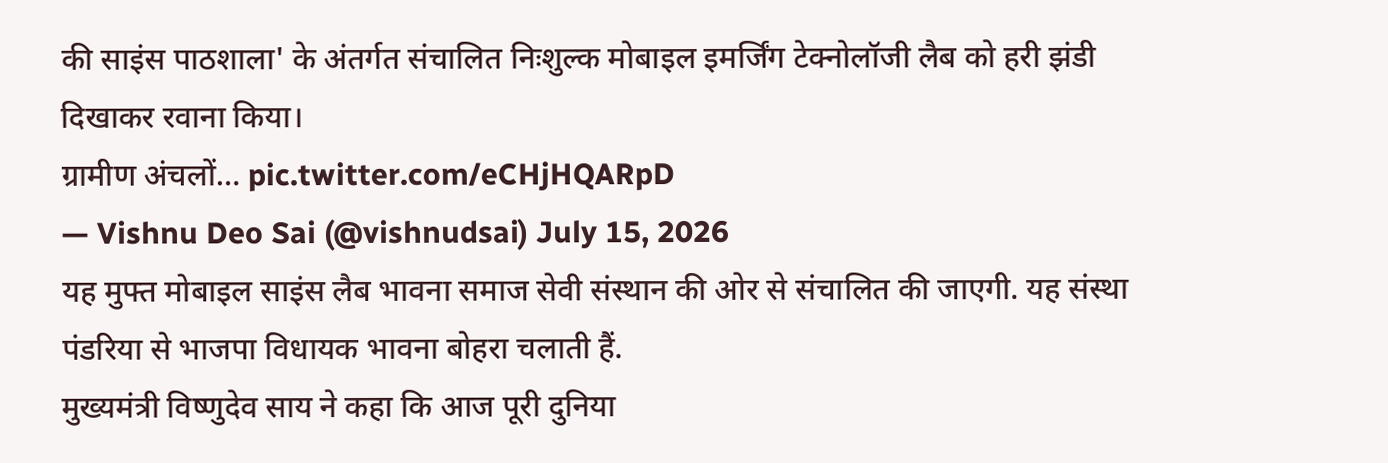की साइंस पाठशाला' के अंतर्गत संचालित निःशुल्क मोबाइल इमर्जिंग टेक्नोलॉजी लैब को हरी झंडी दिखाकर रवाना किया।
ग्रामीण अंचलों… pic.twitter.com/eCHjHQARpD
— Vishnu Deo Sai (@vishnudsai) July 15, 2026
यह मुफ्त मोबाइल साइंस लैब भावना समाज सेवी संस्थान की ओर से संचालित की जाएगी. यह संस्था पंडरिया से भाजपा विधायक भावना बोहरा चलाती हैं.
मुख्यमंत्री विष्णुदेव साय ने कहा कि आज पूरी दुनिया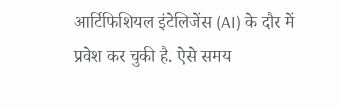आर्टिफिशियल इंटेलिजेंस (AI) के दौर में प्रवेश कर चुकी है. ऐसे समय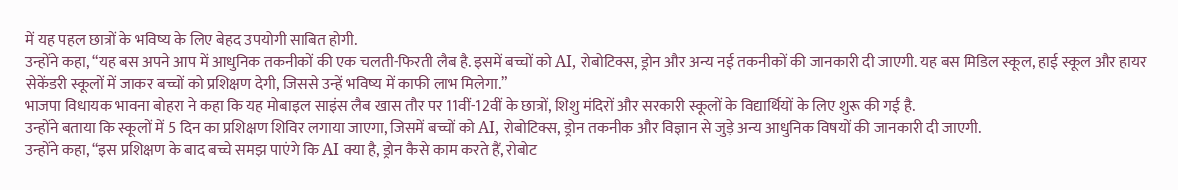में यह पहल छात्रों के भविष्य के लिए बेहद उपयोगी साबित होगी.
उन्होंने कहा, “यह बस अपने आप में आधुनिक तकनीकों की एक चलती-फिरती लैब है. इसमें बच्चों को AI, रोबोटिक्स, ड्रोन और अन्य नई तकनीकों की जानकारी दी जाएगी. यह बस मिडिल स्कूल, हाई स्कूल और हायर सेकेंडरी स्कूलों में जाकर बच्चों को प्रशिक्षण देगी, जिससे उन्हें भविष्य में काफी लाभ मिलेगा.”
भाजपा विधायक भावना बोहरा ने कहा कि यह मोबाइल साइंस लैब खास तौर पर 11वीं-12वीं के छात्रों, शिशु मंदिरों और सरकारी स्कूलों के विद्यार्थियों के लिए शुरू की गई है.
उन्होंने बताया कि स्कूलों में 5 दिन का प्रशिक्षण शिविर लगाया जाएगा, जिसमें बच्चों को AI, रोबोटिक्स, ड्रोन तकनीक और विज्ञान से जुड़े अन्य आधुनिक विषयों की जानकारी दी जाएगी.
उन्होंने कहा, “इस प्रशिक्षण के बाद बच्चे समझ पाएंगे कि AI क्या है, ड्रोन कैसे काम करते हैं, रोबोट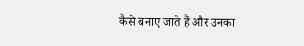कैसे बनाए जाते हैं और उनका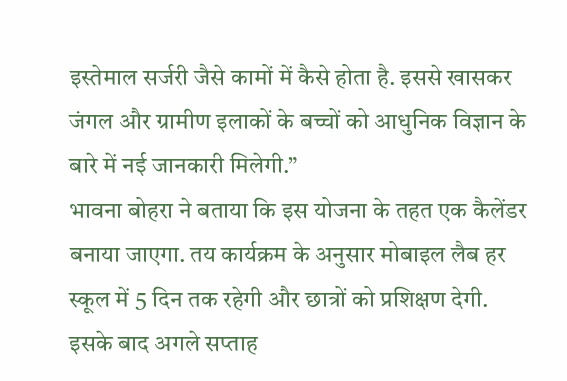इस्तेमाल सर्जरी जैसे कामों में कैसे होता है. इससे खासकर जंगल और ग्रामीण इलाकों के बच्चों को आधुनिक विज्ञान के बारे में नई जानकारी मिलेगी.”
भावना बोहरा ने बताया कि इस योजना के तहत एक कैलेंडर बनाया जाएगा. तय कार्यक्रम के अनुसार मोबाइल लैब हर स्कूल में 5 दिन तक रहेगी और छात्रों को प्रशिक्षण देगी. इसके बाद अगले सप्ताह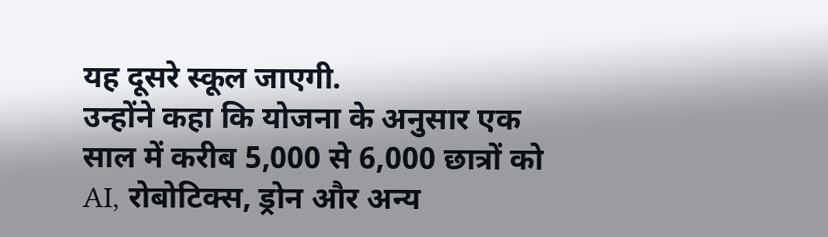यह दूसरे स्कूल जाएगी.
उन्होंने कहा कि योजना के अनुसार एक साल में करीब 5,000 से 6,000 छात्रों को AI, रोबोटिक्स, ड्रोन और अन्य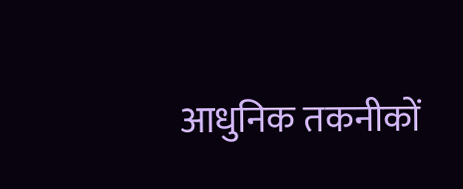आधुनिक तकनीकों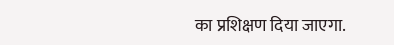का प्रशिक्षण दिया जाएगा.